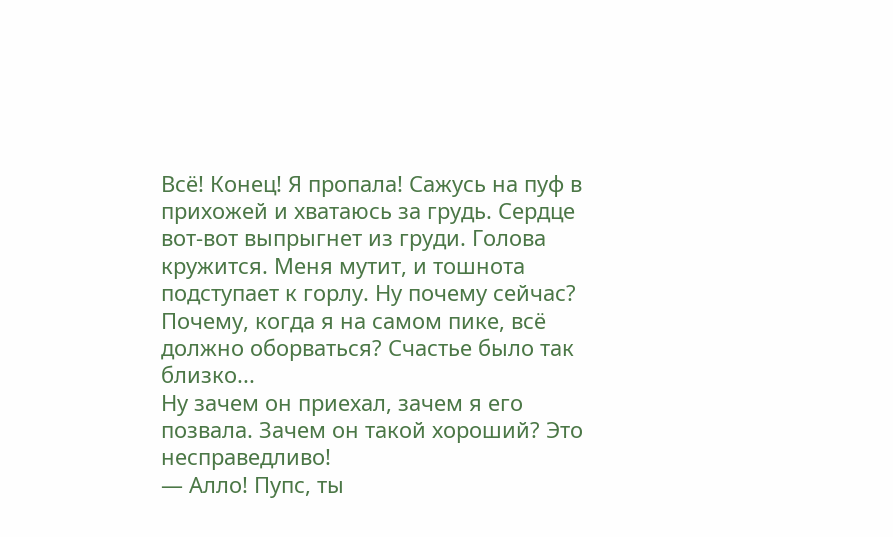Всё! Конец! Я пропала! Сажусь на пуф в прихожей и хватаюсь за грудь. Сердце вот-вот выпрыгнет из груди. Голова кружится. Меня мутит, и тошнота подступает к горлу. Ну почему сейчас? Почему, когда я на самом пике, всё должно оборваться? Счастье было так близко...
Ну зачем он приехал, зачем я его позвала. Зачем он такой хороший? Это несправедливо!
— Алло! Пупс, ты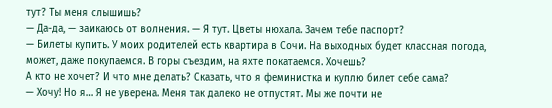тут? Ты меня слышишь?
— Да-да, — заикаюсь от волнения. — Я тут. Цветы нюхала. Зачем тебе паспорт?
— Билеты купить. У моих родителей есть квартира в Сочи. На выходных будет классная погода, может, даже покупаемся. В горы съездим, на яхте покатаемся. Хочешь?
А кто не хочет? И что мне делать? Сказать, что я феминистка и куплю билет себе сама?
— Хочу! Но я… Я не уверена. Меня так далеко не отпустят. Мы же почти не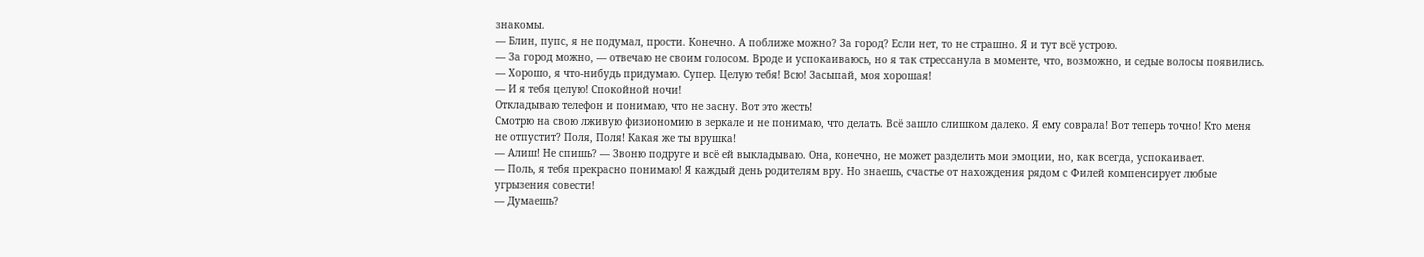знакомы.
— Блин, пупс, я не подумал, прости. Конечно. А поближе можно? За город? Если нет, то не страшно. Я и тут всё устрою.
— За город можно, — отвечаю не своим голосом. Вроде и успокаиваюсь, но я так стрессанула в моменте, что, возможно, и седые волосы появились.
— Хорошо, я что-нибудь придумаю. Супер. Целую тебя! Всю! Засыпай, моя хорошая!
— И я тебя целую! Спокойной ночи!
Откладываю телефон и понимаю, что не засну. Вот это жесть!
Смотрю на свою лживую физиономию в зеркале и не понимаю, что делать. Всё зашло слишком далеко. Я ему соврала! Вот теперь точно! Кто меня не отпустит? Поля, Поля! Какая же ты врушка!
— Алиш! Не спишь? — Звоню подруге и всё ей выкладываю. Она, конечно, не может разделить мои эмоции, но, как всегда, успокаивает.
— Поль, я тебя прекрасно понимаю! Я каждый день родителям вру. Но знаешь, счастье от нахождения рядом с Филей компенсирует любые угрызения совести!
— Думаешь?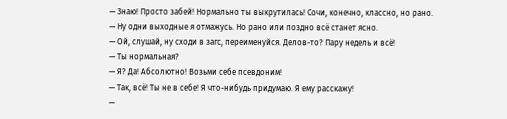— Знаю! Просто забей! Нормально ты выкрутилась! Сочи, конечно, классно, но рано.
— Ну одни выходные я отмажусь. Но рано или поздно всё станет ясно.
— Ой, слушай, ну сходи в загс, переименуйся. Делов-то? Пару недель и всё!
— Ты нормальная?
— Я? Да! Абсолютно! Возьми себе псевдоним!
— Так, всё! Ты не в себе! Я что-нибудь придумаю. Я ему расскажу!
—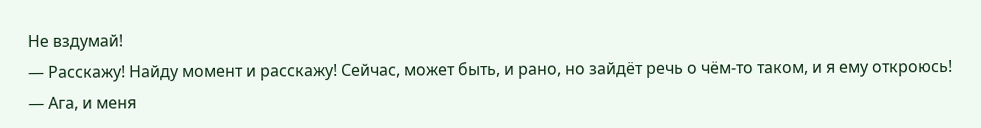Не вздумай!
— Расскажу! Найду момент и расскажу! Сейчас, может быть, и рано, но зайдёт речь о чём-то таком, и я ему откроюсь!
— Ага, и меня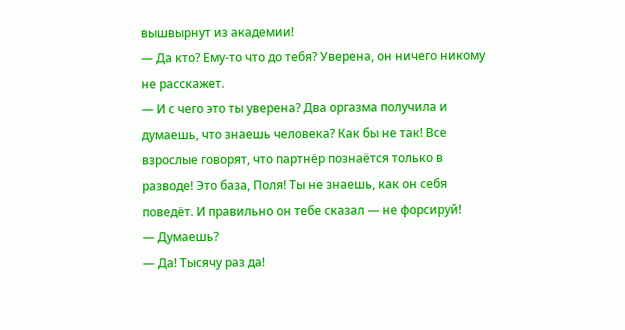вышвырнут из академии!
— Да кто? Ему-то что до тебя? Уверена, он ничего никому не расскажет.
— И с чего это ты уверена? Два оргазма получила и думаешь, что знаешь человека? Как бы не так! Все взрослые говорят, что партнёр познаётся только в разводе! Это база, Поля! Ты не знаешь, как он себя поведёт. И правильно он тебе сказал — не форсируй!
— Думаешь?
— Да! Тысячу раз да!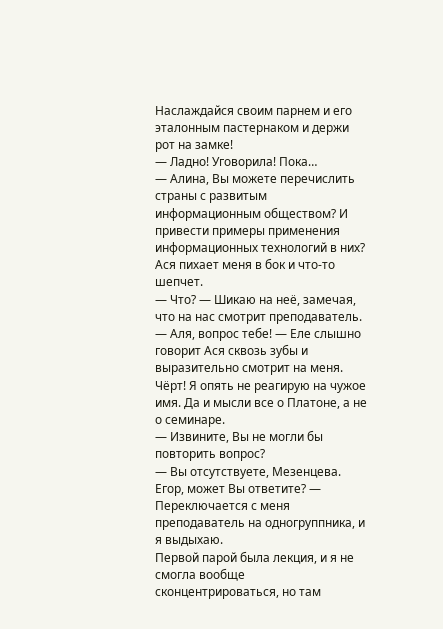Наслаждайся своим парнем и его эталонным пастернаком и держи рот на замке!
— Ладно! Уговорила! Пока…
— Алина, Вы можете перечислить страны с развитым информационным обществом? И привести примеры применения информационных технологий в них?
Ася пихает меня в бок и что-то шепчет.
— Что? — Шикаю на неё, замечая, что на нас смотрит преподаватель.
— Аля, вопрос тебе! — Еле слышно говорит Ася сквозь зубы и выразительно смотрит на меня.
Чёрт! Я опять не реагирую на чужое имя. Да и мысли все о Платоне, а не о семинаре.
— Извините, Вы не могли бы повторить вопрос?
— Вы отсутствуете, Мезенцева. Егор, может Вы ответите? — Переключается с меня преподаватель на одногруппника, и я выдыхаю.
Первой парой была лекция, и я не смогла вообще сконцентрироваться, но там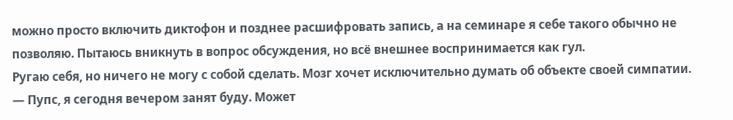можно просто включить диктофон и позднее расшифровать запись, а на семинаре я себе такого обычно не позволяю. Пытаюсь вникнуть в вопрос обсуждения, но всё внешнее воспринимается как гул.
Ругаю себя, но ничего не могу с собой сделать. Мозг хочет исключительно думать об объекте своей симпатии.
— Пупс, я сегодня вечером занят буду. Может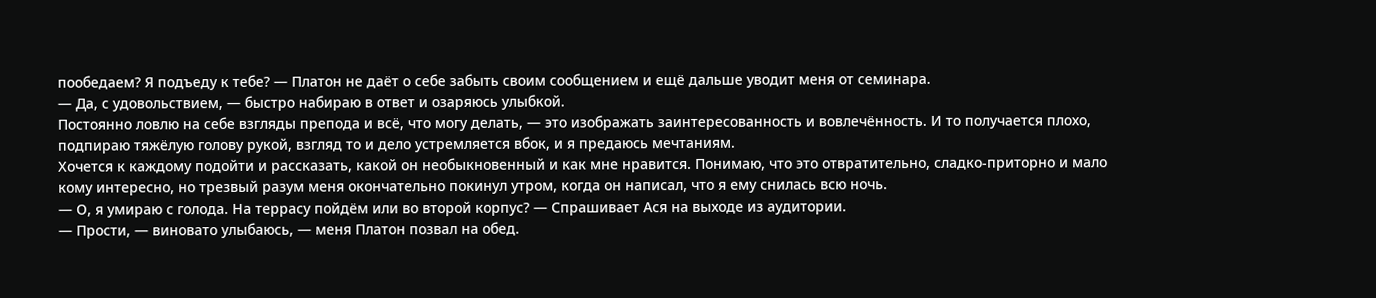пообедаем? Я подъеду к тебе? — Платон не даёт о себе забыть своим сообщением и ещё дальше уводит меня от семинара.
— Да, с удовольствием, — быстро набираю в ответ и озаряюсь улыбкой.
Постоянно ловлю на себе взгляды препода и всё, что могу делать, — это изображать заинтересованность и вовлечённость. И то получается плохо, подпираю тяжёлую голову рукой, взгляд то и дело устремляется вбок, и я предаюсь мечтаниям.
Хочется к каждому подойти и рассказать, какой он необыкновенный и как мне нравится. Понимаю, что это отвратительно, сладко-приторно и мало кому интересно, но трезвый разум меня окончательно покинул утром, когда он написал, что я ему снилась всю ночь.
— О, я умираю с голода. На террасу пойдём или во второй корпус? — Спрашивает Ася на выходе из аудитории.
— Прости, — виновато улыбаюсь, — меня Платон позвал на обед.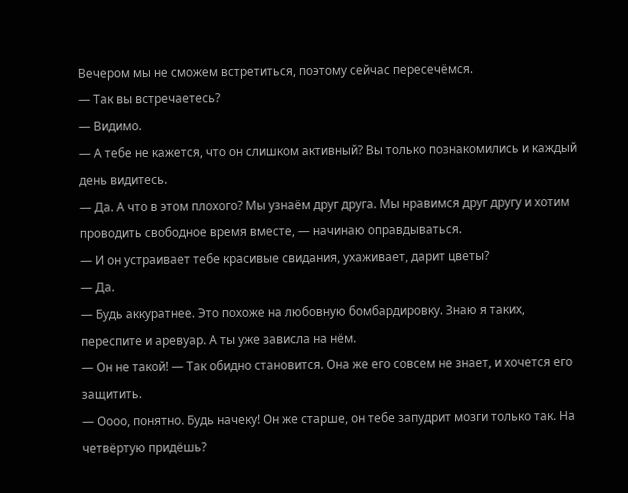Вечером мы не сможем встретиться, поэтому сейчас пересечёмся.
— Так вы встречаетесь?
— Видимо.
— А тебе не кажется, что он слишком активный? Вы только познакомились и каждый день видитесь.
— Да. А что в этом плохого? Мы узнаём друг друга. Мы нравимся друг другу и хотим проводить свободное время вместе, — начинаю оправдываться.
— И он устраивает тебе красивые свидания, ухаживает, дарит цветы?
— Да.
— Будь аккуратнее. Это похоже на любовную бомбардировку. Знаю я таких, переспите и аревуар. А ты уже зависла на нём.
— Он не такой! — Так обидно становится. Она же его совсем не знает, и хочется его защитить.
— Оооо, понятно. Будь начеку! Он же старше, он тебе запудрит мозги только так. На четвёртую придёшь?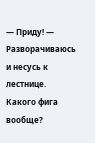— Приду! — Разворачиваюсь и несусь к лестнице.
Какого фига вообще?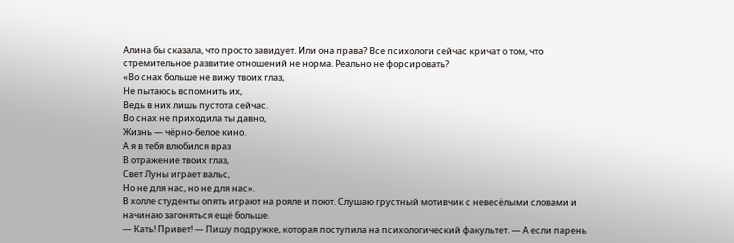Алина бы сказала, что просто завидует. Или она права? Все психологи сейчас кричат о том, что стремительное развитие отношений не норма. Реально не форсировать?
«Во снах больше не вижу твоих глаз,
Не пытаюсь вспомнить их,
Ведь в них лишь пустота сейчас.
Во снах не приходила ты давно,
Жизнь — чёрно-белое кино.
А я в тебя влюбился враз
В отражение твоих глаз,
Свет Луны играет вальс,
Но не для нас, но не для нас».
В холле студенты опять играют на рояле и поют. Слушаю грустный мотивчик с невесёлыми словами и начинаю загоняться ещё больше.
— Кать! Привет! — Пишу подружке, которая поступила на психологический факультет. — А если парень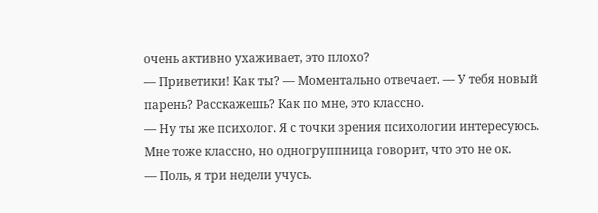очень активно ухаживает, это плохо?
— Приветики! Как ты? — Моментально отвечает. — У тебя новый парень? Расскажешь? Как по мне, это классно.
— Ну ты же психолог. Я с точки зрения психологии интересуюсь. Мне тоже классно, но одногруппница говорит, что это не ок.
— Поль, я три недели учусь.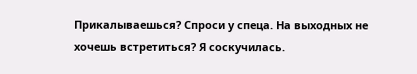Прикалываешься? Спроси у спеца. На выходных не хочешь встретиться? Я соскучилась.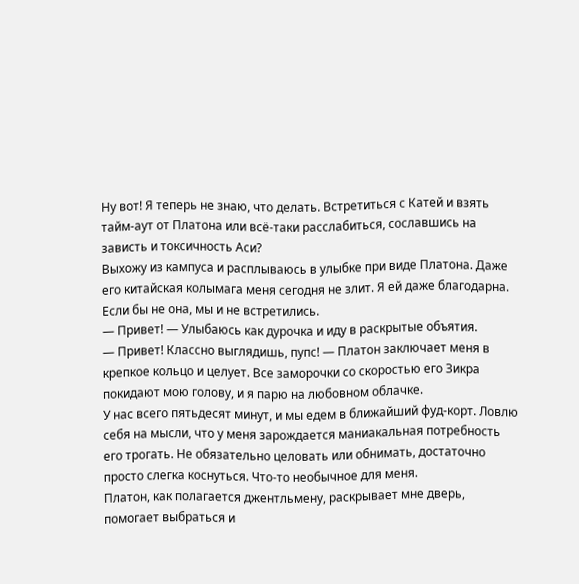Ну вот! Я теперь не знаю, что делать. Встретиться с Катей и взять тайм-аут от Платона или всё-таки расслабиться, сославшись на зависть и токсичность Аси?
Выхожу из кампуса и расплываюсь в улыбке при виде Платона. Даже его китайская колымага меня сегодня не злит. Я ей даже благодарна. Если бы не она, мы и не встретились.
— Привет! — Улыбаюсь как дурочка и иду в раскрытые объятия.
— Привет! Классно выглядишь, пупс! — Платон заключает меня в крепкое кольцо и целует. Все заморочки со скоростью его Зикра покидают мою голову, и я парю на любовном облачке.
У нас всего пятьдесят минут, и мы едем в ближайший фуд-корт. Ловлю себя на мысли, что у меня зарождается маниакальная потребность его трогать. Не обязательно целовать или обнимать, достаточно просто слегка коснуться. Что-то необычное для меня.
Платон, как полагается джентльмену, раскрывает мне дверь, помогает выбраться и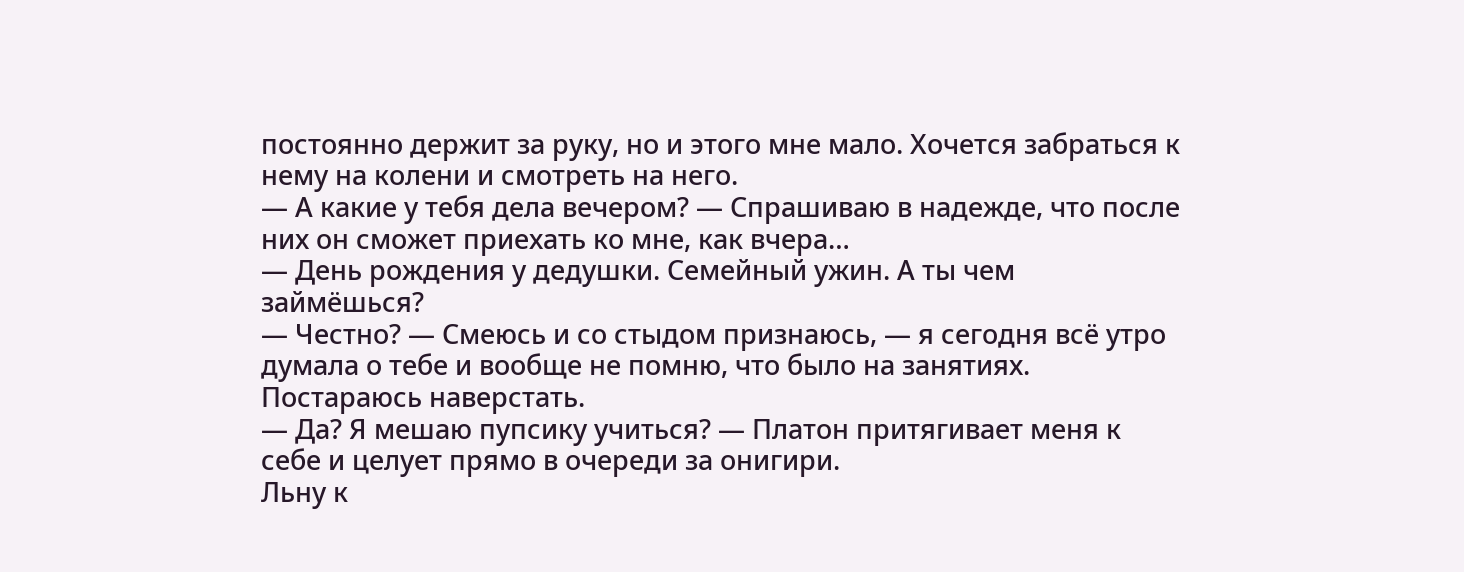постоянно держит за руку, но и этого мне мало. Хочется забраться к нему на колени и смотреть на него.
— А какие у тебя дела вечером? — Спрашиваю в надежде, что после них он сможет приехать ко мне, как вчера…
— День рождения у дедушки. Семейный ужин. А ты чем займёшься?
— Честно? — Смеюсь и со стыдом признаюсь, — я сегодня всё утро думала о тебе и вообще не помню, что было на занятиях. Постараюсь наверстать.
— Да? Я мешаю пупсику учиться? — Платон притягивает меня к себе и целует прямо в очереди за онигири.
Льну к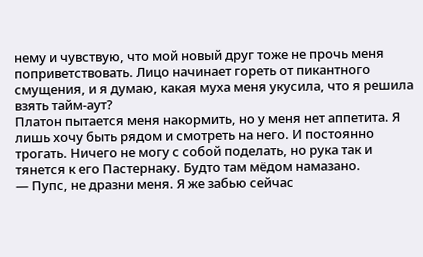нему и чувствую, что мой новый друг тоже не прочь меня поприветствовать. Лицо начинает гореть от пикантного смущения, и я думаю, какая муха меня укусила, что я решила взять тайм-аут?
Платон пытается меня накормить, но у меня нет аппетита. Я лишь хочу быть рядом и смотреть на него. И постоянно трогать. Ничего не могу с собой поделать, но рука так и тянется к его Пастернаку. Будто там мёдом намазано.
— Пупс, не дразни меня. Я же забью сейчас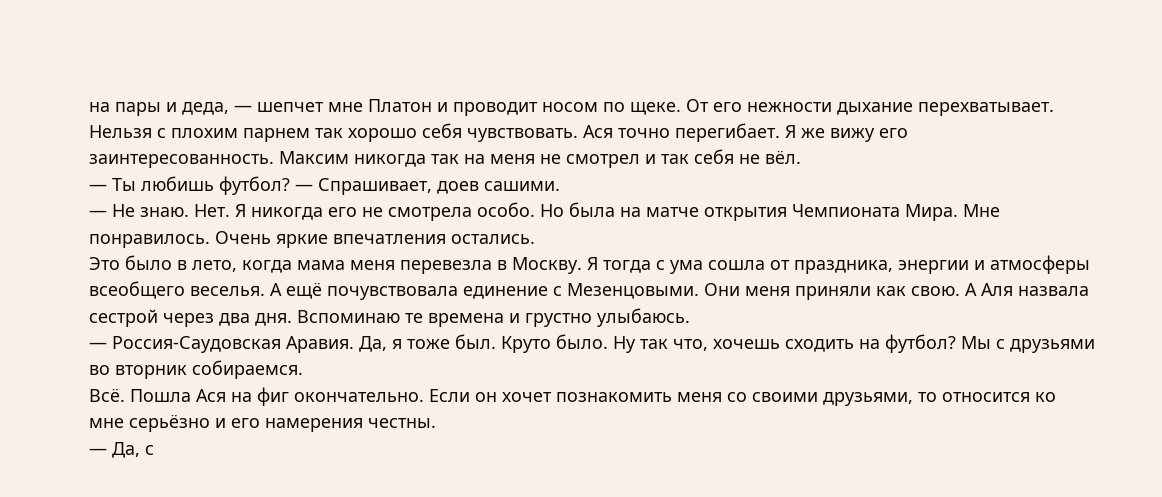на пары и деда, — шепчет мне Платон и проводит носом по щеке. От его нежности дыхание перехватывает.
Нельзя с плохим парнем так хорошо себя чувствовать. Ася точно перегибает. Я же вижу его заинтересованность. Максим никогда так на меня не смотрел и так себя не вёл.
— Ты любишь футбол? — Спрашивает, доев сашими.
— Не знаю. Нет. Я никогда его не смотрела особо. Но была на матче открытия Чемпионата Мира. Мне понравилось. Очень яркие впечатления остались.
Это было в лето, когда мама меня перевезла в Москву. Я тогда с ума сошла от праздника, энергии и атмосферы всеобщего веселья. А ещё почувствовала единение с Мезенцовыми. Они меня приняли как свою. А Аля назвала сестрой через два дня. Вспоминаю те времена и грустно улыбаюсь.
— Россия-Саудовская Аравия. Да, я тоже был. Круто было. Ну так что, хочешь сходить на футбол? Мы с друзьями во вторник собираемся.
Всё. Пошла Ася на фиг окончательно. Если он хочет познакомить меня со своими друзьями, то относится ко мне серьёзно и его намерения честны.
— Да, с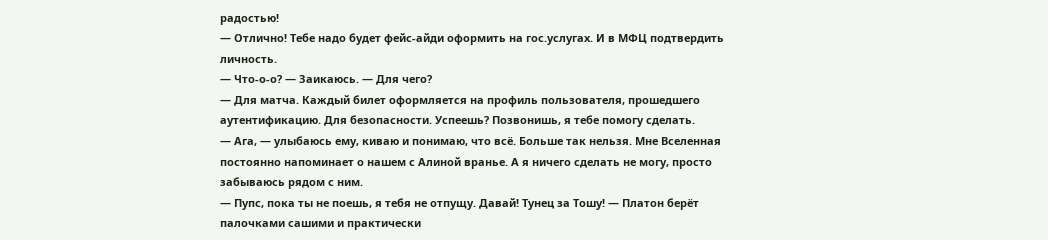радостью!
— Отлично! Тебе надо будет фейс-айди оформить на гос.услугах. И в МФЦ подтвердить личность.
— Что-о-о? — Заикаюсь. — Для чего?
— Для матча. Каждый билет оформляется на профиль пользователя, прошедшего аутентификацию. Для безопасности. Успеешь? Позвонишь, я тебе помогу сделать.
— Ага, — улыбаюсь ему, киваю и понимаю, что всё. Больше так нельзя. Мне Вселенная постоянно напоминает о нашем с Алиной вранье. А я ничего сделать не могу, просто забываюсь рядом с ним.
— Пупс, пока ты не поешь, я тебя не отпущу. Давай! Тунец за Тошу! — Платон берёт палочками сашими и практически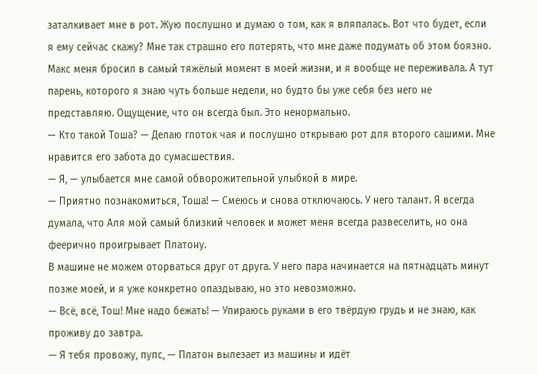заталкивает мне в рот. Жую послушно и думаю о том, как я вляпалась. Вот что будет, если я ему сейчас скажу? Мне так страшно его потерять, что мне даже подумать об этом боязно. Макс меня бросил в самый тяжёлый момент в моей жизни, и я вообще не переживала. А тут парень, которого я знаю чуть больше недели, но будто бы уже себя без него не представляю. Ощущение, что он всегда был. Это ненормально.
— Кто такой Тоша? — Делаю глоток чая и послушно открываю рот для второго сашими. Мне нравится его забота до сумасшествия.
— Я, — улыбается мне самой обворожительной улыбкой в мире.
— Приятно познакомиться, Тоша! — Смеюсь и снова отключаюсь. У него талант. Я всегда думала, что Аля мой самый близкий человек и может меня всегда развеселить, но она феерично проигрывает Платону.
В машине не можем оторваться друг от друга. У него пара начинается на пятнадцать минут позже моей, и я уже конкретно опаздываю, но это невозможно.
— Всё, всё, Тош! Мне надо бежать! — Упираюсь руками в его твёрдую грудь и не знаю, как проживу до завтра.
— Я тебя провожу, пупс, — Платон вылезает из машины и идёт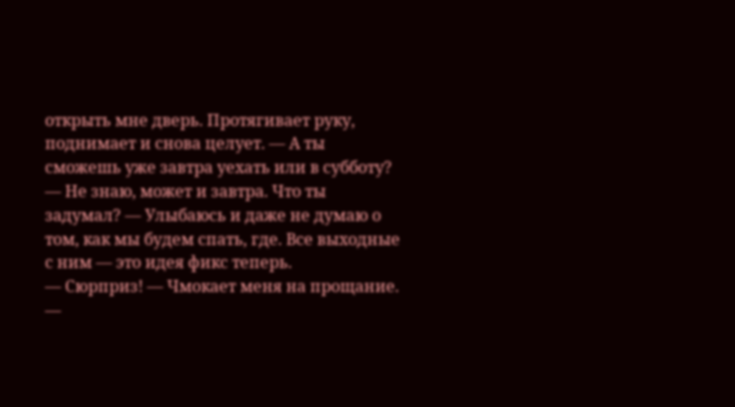открыть мне дверь. Протягивает руку, поднимает и снова целует. — А ты сможешь уже завтра уехать или в субботу?
— Не знаю, может и завтра. Что ты задумал? — Улыбаюсь и даже не думаю о том, как мы будем спать, где. Все выходные с ним — это идея фикс теперь.
— Сюрприз! — Чмокает меня на прощание. —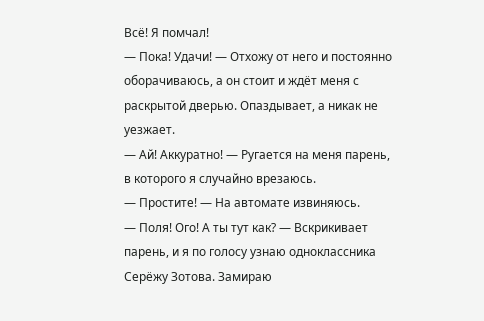Всё! Я помчал!
— Пока! Удачи! — Отхожу от него и постоянно оборачиваюсь, а он стоит и ждёт меня с раскрытой дверью. Опаздывает, а никак не уезжает.
— Ай! Аккуратно! — Ругается на меня парень, в которого я случайно врезаюсь.
— Простите! — На автомате извиняюсь.
— Поля! Ого! А ты тут как? — Вскрикивает парень, и я по голосу узнаю одноклассника Серёжу Зотова. Замираю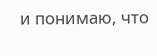и понимаю, что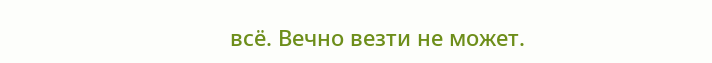всё. Вечно везти не может.